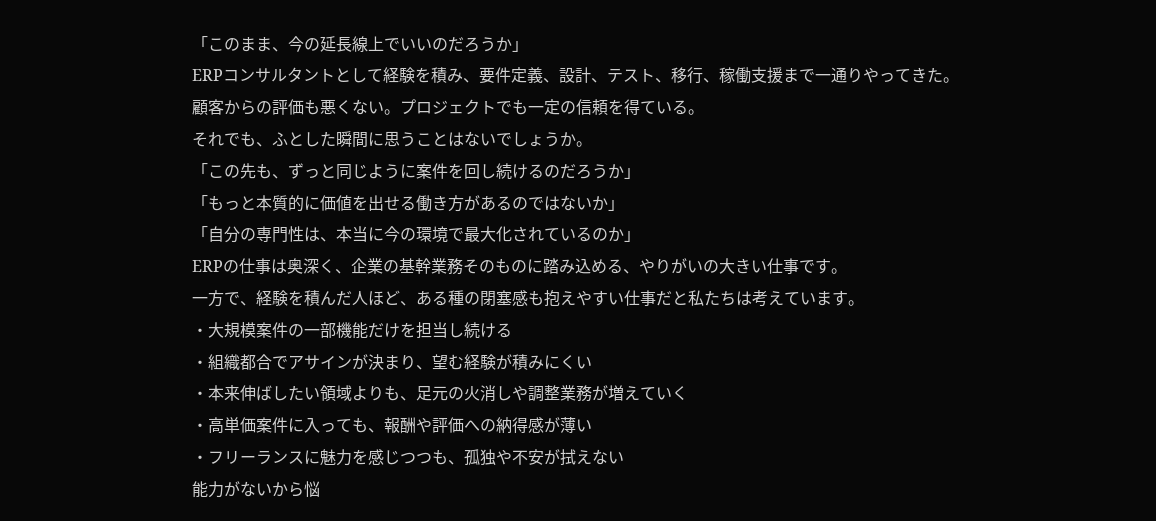「このまま、今の延長線上でいいのだろうか」
ERPコンサルタントとして経験を積み、要件定義、設計、テスト、移行、稼働支援まで一通りやってきた。
顧客からの評価も悪くない。プロジェクトでも一定の信頼を得ている。
それでも、ふとした瞬間に思うことはないでしょうか。
「この先も、ずっと同じように案件を回し続けるのだろうか」
「もっと本質的に価値を出せる働き方があるのではないか」
「自分の専門性は、本当に今の環境で最大化されているのか」
ERPの仕事は奥深く、企業の基幹業務そのものに踏み込める、やりがいの大きい仕事です。
一方で、経験を積んだ人ほど、ある種の閉塞感も抱えやすい仕事だと私たちは考えています。
・大規模案件の一部機能だけを担当し続ける
・組織都合でアサインが決まり、望む経験が積みにくい
・本来伸ばしたい領域よりも、足元の火消しや調整業務が増えていく
・高単価案件に入っても、報酬や評価への納得感が薄い
・フリーランスに魅力を感じつつも、孤独や不安が拭えない
能力がないから悩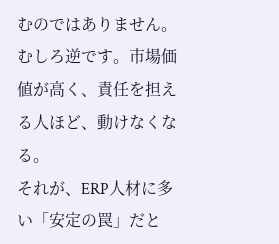むのではありません。
むしろ逆です。市場価値が高く、責任を担える人ほど、動けなくなる。
それが、ERP人材に多い「安定の罠」だと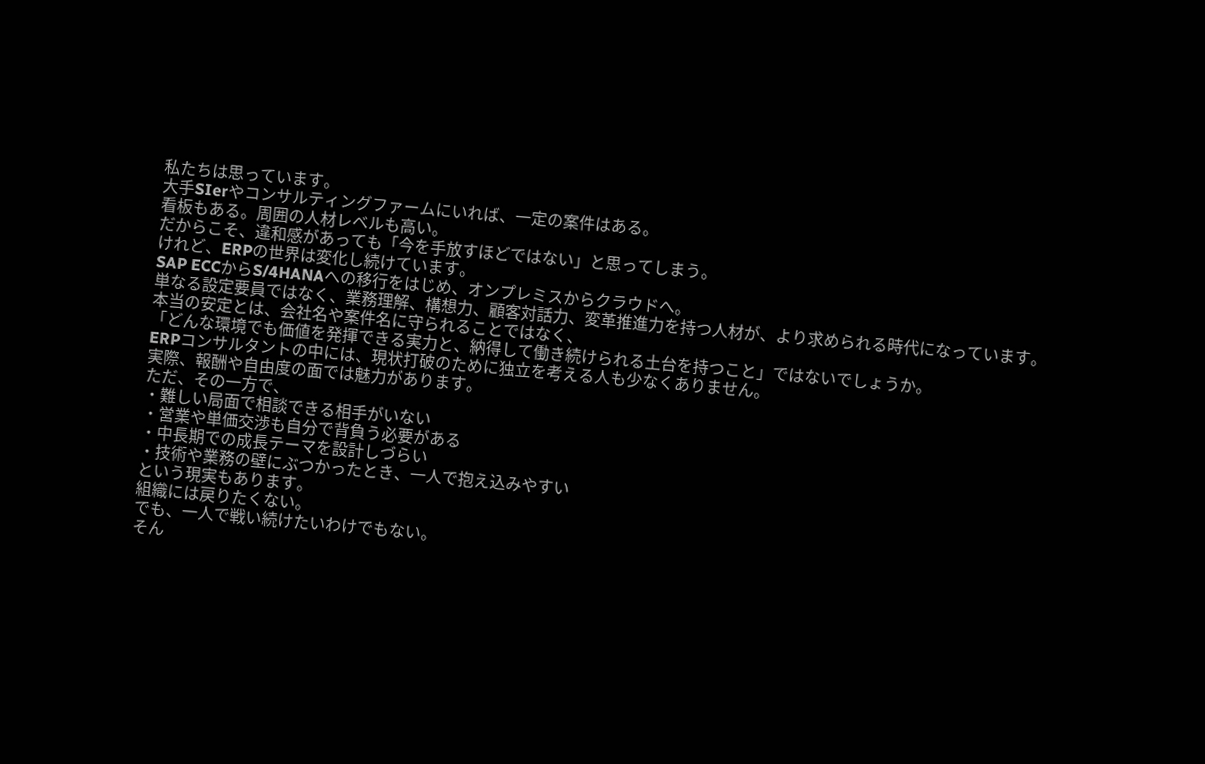私たちは思っています。
大手SIerやコンサルティングファームにいれば、一定の案件はある。
看板もある。周囲の人材レベルも高い。
だからこそ、違和感があっても「今を手放すほどではない」と思ってしまう。
けれど、ERPの世界は変化し続けています。
SAP ECCからS/4HANAへの移行をはじめ、オンプレミスからクラウドへ。
単なる設定要員ではなく、業務理解、構想力、顧客対話力、変革推進力を持つ人材が、より求められる時代になっています。
本当の安定とは、会社名や案件名に守られることではなく、
「どんな環境でも価値を発揮できる実力と、納得して働き続けられる土台を持つこと」ではないでしょうか。
ERPコンサルタントの中には、現状打破のために独立を考える人も少なくありません。
実際、報酬や自由度の面では魅力があります。
ただ、その一方で、
・難しい局面で相談できる相手がいない
・営業や単価交渉も自分で背負う必要がある
・中長期での成長テーマを設計しづらい
・技術や業務の壁にぶつかったとき、一人で抱え込みやすい
という現実もあります。
組織には戻りたくない。
でも、一人で戦い続けたいわけでもない。
そん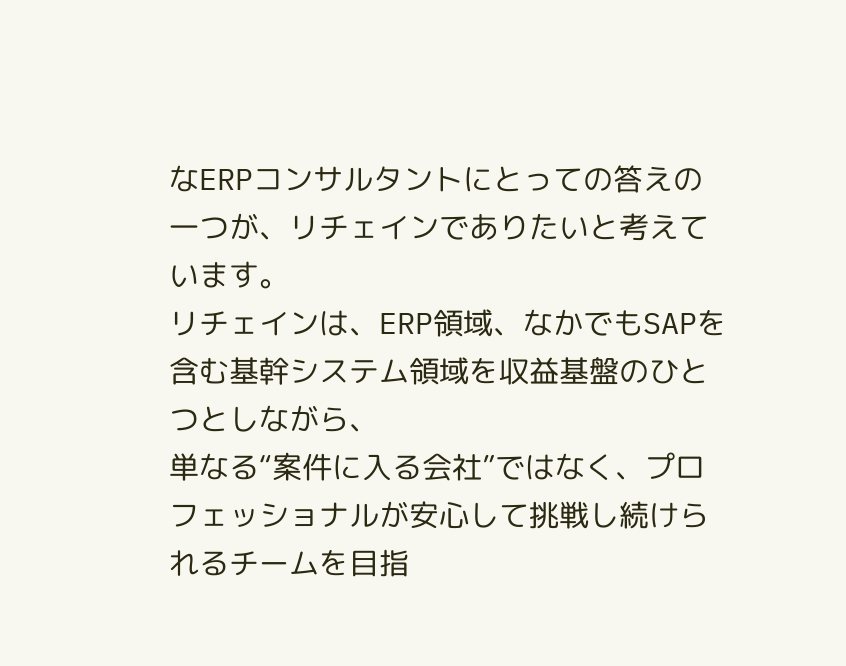なERPコンサルタントにとっての答えの一つが、リチェインでありたいと考えています。
リチェインは、ERP領域、なかでもSAPを含む基幹システム領域を収益基盤のひとつとしながら、
単なる“案件に入る会社”ではなく、プロフェッショナルが安心して挑戦し続けられるチームを目指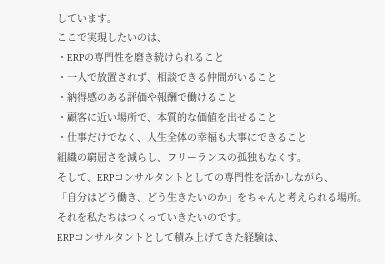しています。
ここで実現したいのは、
・ERPの専門性を磨き続けられること
・一人で放置されず、相談できる仲間がいること
・納得感のある評価や報酬で働けること
・顧客に近い場所で、本質的な価値を出せること
・仕事だけでなく、人生全体の幸福も大事にできること
組織の窮屈さを減らし、フリーランスの孤独もなくす。
そして、ERPコンサルタントとしての専門性を活かしながら、
「自分はどう働き、どう生きたいのか」をちゃんと考えられる場所。
それを私たちはつくっていきたいのです。
ERPコンサルタントとして積み上げてきた経験は、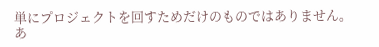単にプロジェクトを回すためだけのものではありません。
あ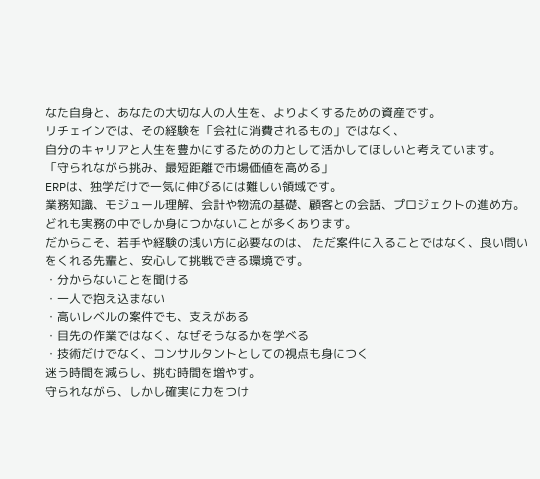なた自身と、あなたの大切な人の人生を、よりよくするための資産です。
リチェインでは、その経験を「会社に消費されるもの」ではなく、
自分のキャリアと人生を豊かにするための力として活かしてほしいと考えています。
「守られながら挑み、最短距離で市場価値を高める」
ERPは、独学だけで一気に伸びるには難しい領域です。
業務知識、モジュール理解、会計や物流の基礎、顧客との会話、プロジェクトの進め方。
どれも実務の中でしか身につかないことが多くあります。
だからこそ、若手や経験の浅い方に必要なのは、 ただ案件に入ることではなく、良い問いをくれる先輩と、安心して挑戦できる環境です。
・分からないことを聞ける
・一人で抱え込まない
・高いレベルの案件でも、支えがある
・目先の作業ではなく、なぜそうなるかを学べる
・技術だけでなく、コンサルタントとしての視点も身につく
迷う時間を減らし、挑む時間を増やす。
守られながら、しかし確実に力をつけ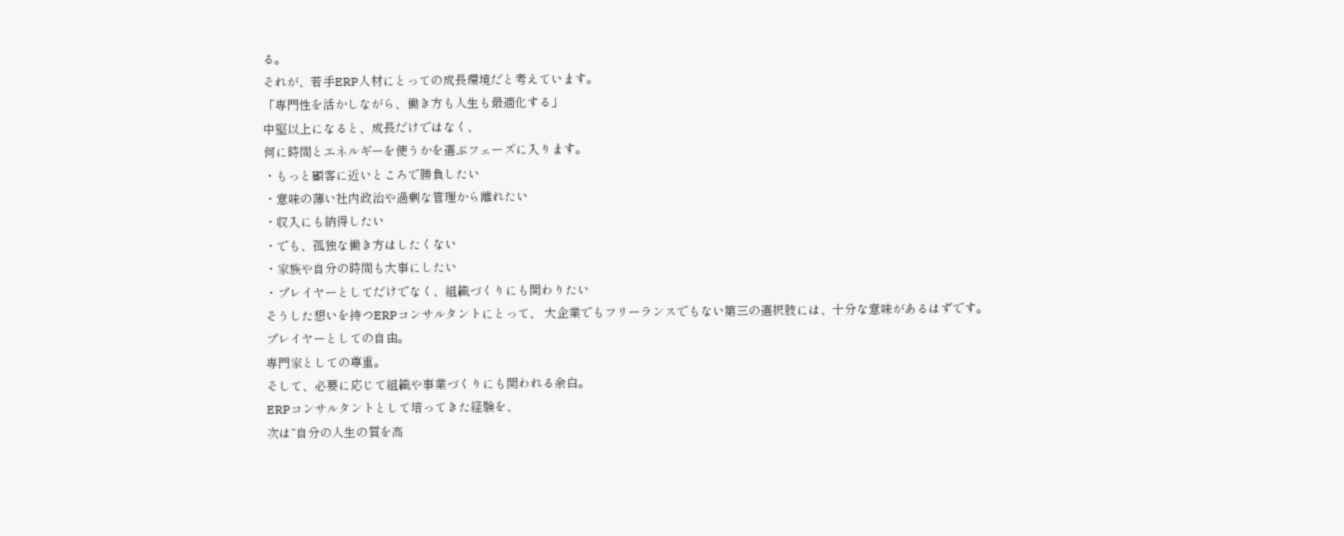る。
それが、若手ERP人材にとっての成長環境だと考えています。
「専門性を活かしながら、働き方も人生も最適化する」
中堅以上になると、成長だけではなく、
何に時間とエネルギーを使うかを選ぶフェーズに入ります。
・もっと顧客に近いところで勝負したい
・意味の薄い社内政治や過剰な管理から離れたい
・収入にも納得したい
・でも、孤独な働き方はしたくない
・家族や自分の時間も大事にしたい
・プレイヤーとしてだけでなく、組織づくりにも関わりたい
そうした想いを持つERPコンサルタントにとって、 大企業でもフリーランスでもない第三の選択肢には、十分な意味があるはずです。
プレイヤーとしての自由。
専門家としての尊重。
そして、必要に応じて組織や事業づくりにも関われる余白。
ERPコンサルタントとして培ってきた経験を、
次は“自分の人生の質を高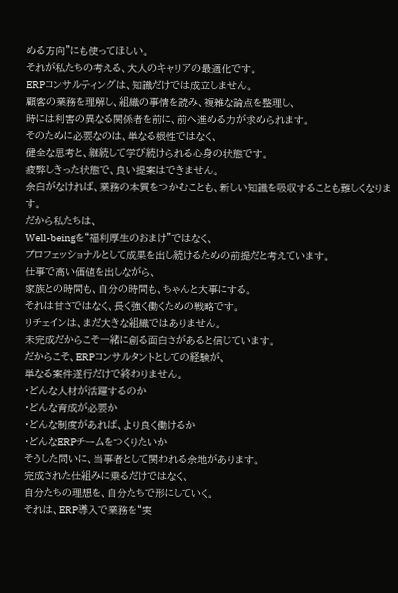める方向”にも使ってほしい。
それが私たちの考える、大人のキャリアの最適化です。
ERPコンサルティングは、知識だけでは成立しません。
顧客の業務を理解し、組織の事情を読み、複雑な論点を整理し、
時には利害の異なる関係者を前に、前へ進める力が求められます。
そのために必要なのは、単なる根性ではなく、
健全な思考と、継続して学び続けられる心身の状態です。
疲弊しきった状態で、良い提案はできません。
余白がなければ、業務の本質をつかむことも、新しい知識を吸収することも難しくなります。
だから私たちは、
Well-beingを“福利厚生のおまけ”ではなく、
プロフェッショナルとして成果を出し続けるための前提だと考えています。
仕事で高い価値を出しながら、
家族との時間も、自分の時間も、ちゃんと大事にする。
それは甘さではなく、長く強く働くための戦略です。
リチェインは、まだ大きな組織ではありません。
未完成だからこそ一緒に創る面白さがあると信じています。
だからこそ、ERPコンサルタントとしての経験が、
単なる案件遂行だけで終わりません。
・どんな人材が活躍するのか
・どんな育成が必要か
・どんな制度があれば、より良く働けるか
・どんなERPチームをつくりたいか
そうした問いに、当事者として関われる余地があります。
完成された仕組みに乗るだけではなく、
自分たちの理想を、自分たちで形にしていく。
それは、ERP導入で業務を“実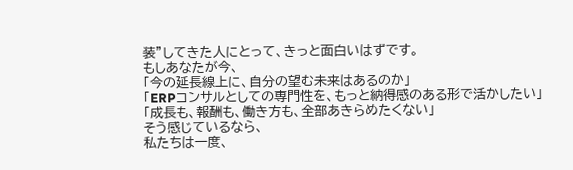装”してきた人にとって、きっと面白いはずです。
もしあなたが今、
「今の延長線上に、自分の望む未来はあるのか」
「ERPコンサルとしての専門性を、もっと納得感のある形で活かしたい」
「成長も、報酬も、働き方も、全部あきらめたくない」
そう感じているなら、
私たちは一度、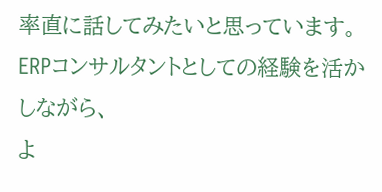率直に話してみたいと思っています。
ERPコンサルタントとしての経験を活かしながら、
よ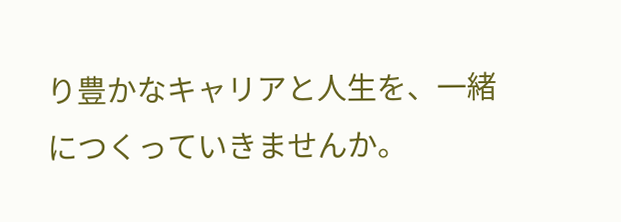り豊かなキャリアと人生を、一緒につくっていきませんか。